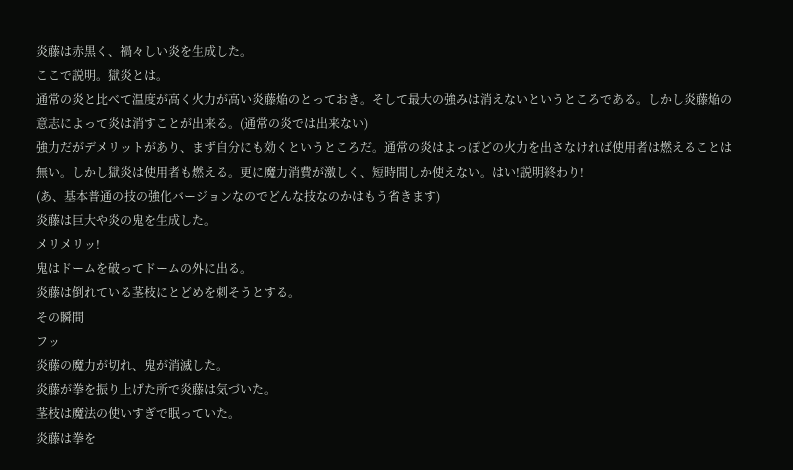炎藤は赤黒く、禍々しい炎を生成した。
ここで説明。獄炎とは。
通常の炎と比べて温度が高く火力が高い炎藤焔のとっておき。そして最大の強みは消えないというところである。しかし炎藤焔の意志によって炎は消すことが出来る。(通常の炎では出来ない)
強力だがデメリットがあり、まず自分にも効くというところだ。通常の炎はよっぽどの火力を出さなければ使用者は燃えることは無い。しかし獄炎は使用者も燃える。更に魔力消費が激しく、短時間しか使えない。はい!説明終わり!
(あ、基本普通の技の強化バージョンなのでどんな技なのかはもう省きます)
炎藤は巨大や炎の鬼を生成した。
メリメリッ!
鬼はドームを破ってドームの外に出る。
炎藤は倒れている茎枝にとどめを刺そうとする。
その瞬間
フッ
炎藤の魔力が切れ、鬼が消滅した。
炎藤が拳を振り上げた所で炎藤は気づいた。
茎枝は魔法の使いすぎで眠っていた。
炎藤は拳を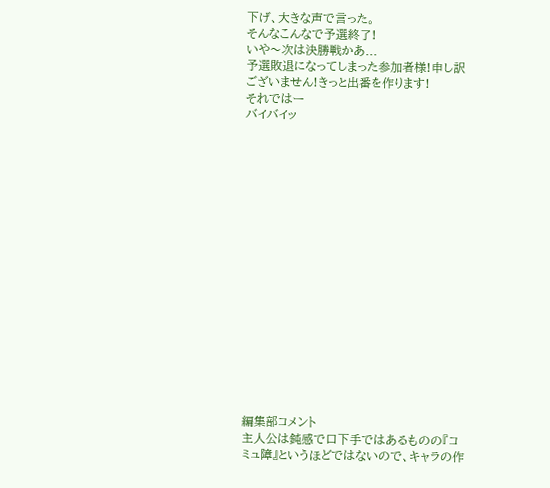下げ、大きな声で言った。
そんなこんなで予選終了!
いや〜次は決勝戦かあ...
予選敗退になってしまった参加者様!申し訳ございません!きっと出番を作ります!
それではー
バイバイッ


















編集部コメント
主人公は鈍感で口下手ではあるものの『コミュ障』というほどではないので、キャラの作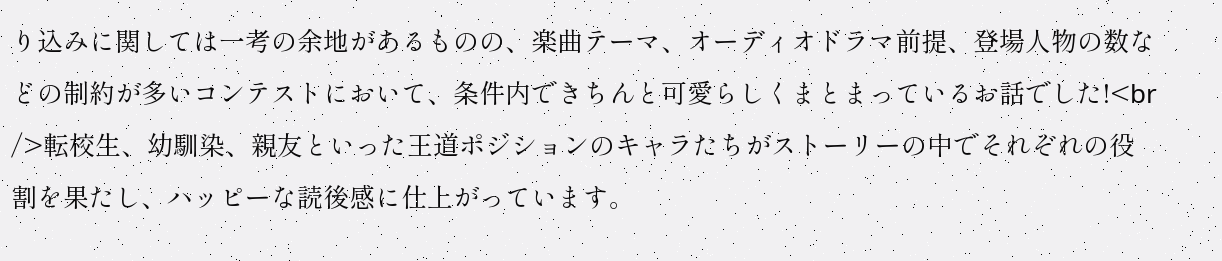り込みに関しては一考の余地があるものの、楽曲テーマ、オーディオドラマ前提、登場人物の数などの制約が多いコンテストにおいて、条件内できちんと可愛らしくまとまっているお話でした!<br />転校生、幼馴染、親友といった王道ポジションのキャラたちがストーリーの中でそれぞれの役割を果たし、ハッピーな読後感に仕上がっています。